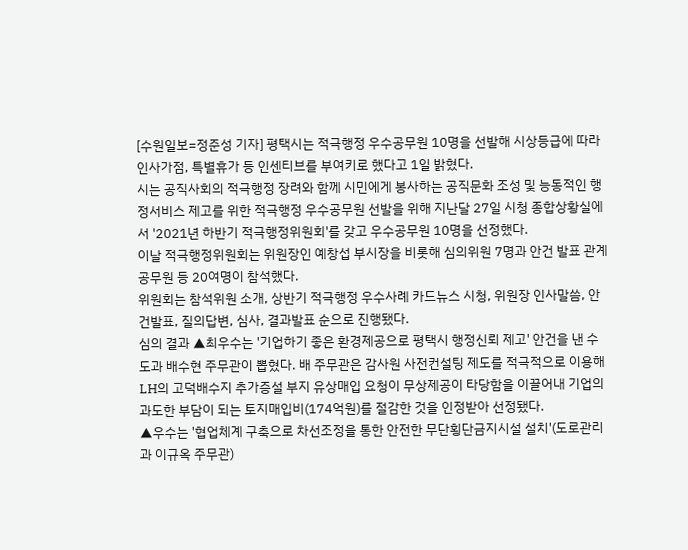[수원일보=정준성 기자] 평택시는 적극행정 우수공무원 10명을 선발해 시상등급에 따라 인사가점, 특별휴가 등 인센티브를 부여키로 했다고 1일 밝혔다.
시는 공직사회의 적극행정 장려와 함께 시민에게 봉사하는 공직문화 조성 및 능동적인 행정서비스 제고를 위한 적극행정 우수공무원 선발을 위해 지난달 27일 시청 종합상황실에서 '2021년 하반기 적극행정위원회'를 갖고 우수공무원 10명을 선정했다.
이날 적극행정위원회는 위원장인 예창섭 부시장을 비롯해 심의위원 7명과 안건 발표 관계공무원 등 20여명이 참석했다.
위원회는 참석위원 소개, 상반기 적극행정 우수사례 카드뉴스 시청, 위원장 인사말씀, 안건발표, 질의답변, 심사, 결과발표 순으로 진행됐다.
심의 결과 ▲최우수는 '기업하기 좋은 환경제공으로 평택시 행정신뢰 제고' 안건을 낸 수도과 배수현 주무관이 뽑혔다. 배 주무관은 감사원 사전컨설팅 제도를 적극적으로 이용해 LH의 고덕배수지 추가증설 부지 유상매입 요청이 무상제공이 타당함을 이끌어내 기업의 과도한 부담이 되는 토지매입비(174억원)를 절감한 것을 인정받아 선정됐다.
▲우수는 '협업체계 구축으로 차선조정을 통한 안전한 무단횡단금지시설 설치'(도로관리과 이규옥 주무관)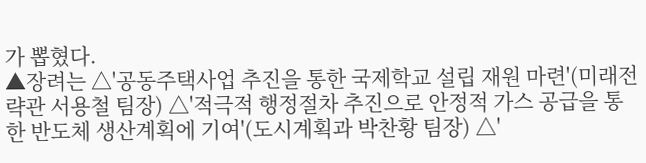가 뽑혔다.
▲장려는 △'공동주택사업 추진을 통한 국제학교 설립 재원 마련'(미래전략관 서용철 팀장) △'적극적 행정절차 추진으로 안정적 가스 공급을 통한 반도체 생산계획에 기여'(도시계획과 박찬황 팀장) △'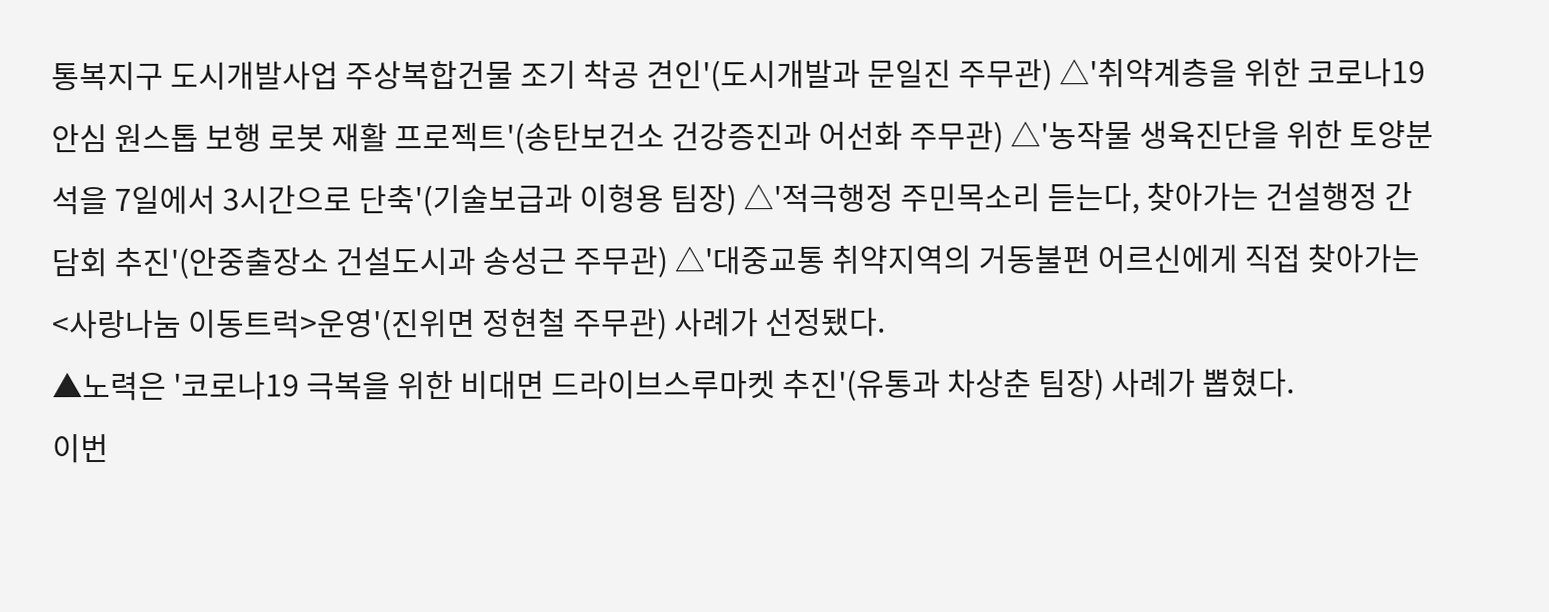통복지구 도시개발사업 주상복합건물 조기 착공 견인'(도시개발과 문일진 주무관) △'취약계층을 위한 코로나19 안심 원스톱 보행 로봇 재활 프로젝트'(송탄보건소 건강증진과 어선화 주무관) △'농작물 생육진단을 위한 토양분석을 7일에서 3시간으로 단축'(기술보급과 이형용 팀장) △'적극행정 주민목소리 듣는다, 찾아가는 건설행정 간담회 추진'(안중출장소 건설도시과 송성근 주무관) △'대중교통 취약지역의 거동불편 어르신에게 직접 찾아가는 <사랑나눔 이동트럭>운영'(진위면 정현철 주무관) 사례가 선정됐다.
▲노력은 '코로나19 극복을 위한 비대면 드라이브스루마켓 추진'(유통과 차상춘 팀장) 사례가 뽑혔다.
이번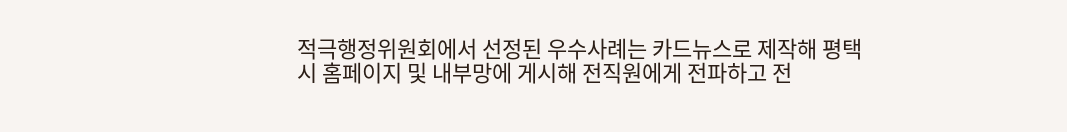적극행정위원회에서 선정된 우수사례는 카드뉴스로 제작해 평택시 홈페이지 및 내부망에 게시해 전직원에게 전파하고 전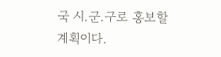국 시.군.구로 홍보할 계획이다.